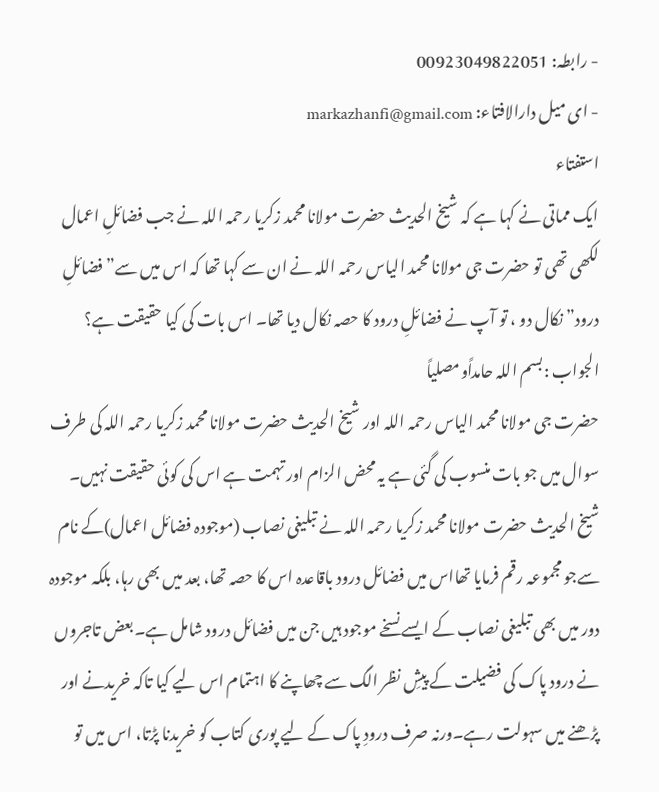- رابطہ: 00923049822051
- ای میل دارالافتاء: markazhanfi@gmail.com
استفتاء
ایک مماتی نے کہا ہے کہ شیخ الحدیث حضرت مولانا محمد زکریا رحمہ اللہ نے جب فضائلِ اعمال لکھی تھی تو حضرت جی مولانا محمد الیاس رحمہ اللہ نے ان سے کہا تھا کہ اس میں سے”فضائلِ درود” نکال دو ، تو آپ نے فضائلِ درود کا حصہ نکال دیا تھا۔ اس بات کی کیا حقیقت ہے؟
الجواب :بسم اللہ حامداًومصلیاً
حضرت جی مولانا محمد الیاس رحمہ اللہ اور شیخ الحدیث حضرت مولانا محمد زکریا رحمہ اللہ کی طرف سوال میں جو بات منسوب کی گئی ہے یہ محض الزام اور تہمت ہے اس کی کوئی حقیقت نہیں۔ شیخ الحدیث حضرت مولانا محمد زکریا رحمہ اللہ نے تبلیغی نصاب (موجودہ فضائل اعمال)کے نام سےجو مجموعہ رقم فرمایا تھااس میں فضائل درود باقاعدہ اس کا حصہ تھا، بعد میں بھی رہا، بلکہ موجودہ دور میں بھی تبلیغی نصاب کے ایسے نسخے موجود ہیں جن میں فضائل درود شامل ہے۔بعض تاجروں نے درود پاک کی فضیلت کے پیشِ نظر الگ سے چھاپنے کا اہتمام اس لیے کیا تاکہ خریدنے اور پڑھنے میں سہولت رہے۔ورنہ صرف درودِ پاک کے لیے پوری کتاب کو خریدنا پڑتا، اس میں تو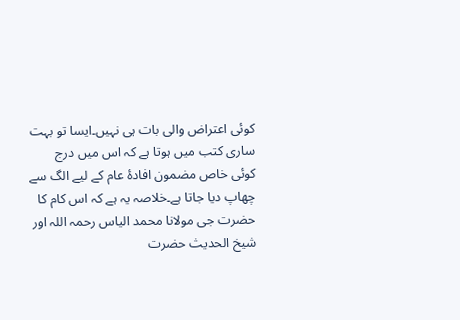کوئی اعتراض والی بات ہی نہیں۔ایسا تو بہت ساری کتب میں ہوتا ہے کہ اس میں درج کوئی خاص مضمون افادۂ عام کے لیے الگ سے چھاپ دیا جاتا ہے۔خلاصہ یہ ہے کہ اس کام کا حضرت جی مولانا محمد الیاس رحمہ اللہ اور شیخ الحدیث حضرت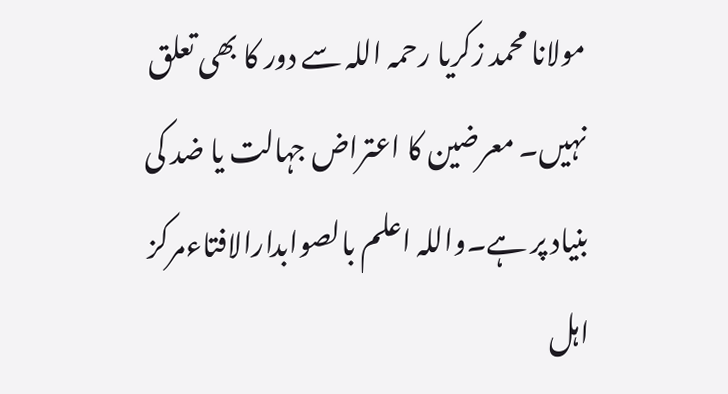مولانا محمد زکریا رحمہ اللہ سے دور کا بھی تعلق نہیں۔ معرضین کا اعتراض جہالت یا ضد کی بنیاد پر ہے۔واللہ اعلم بالصوابدارالافتاءمرکز اہل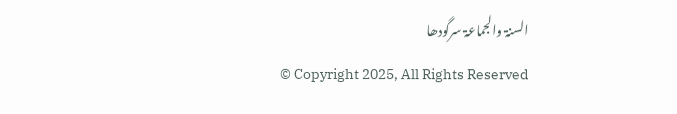السنۃ والجماعۃ سرگودھا
© Copyright 2025, All Rights Reserved